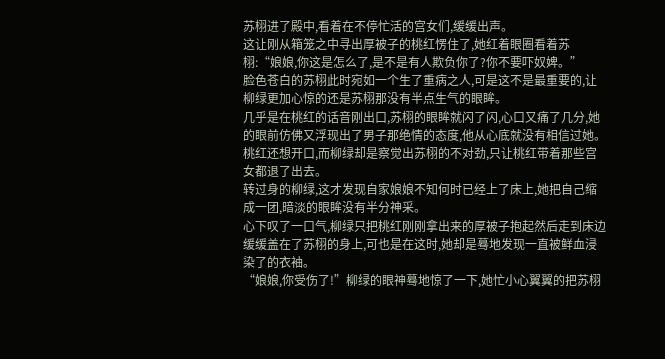苏栩进了殿中,看着在不停忙活的宫女们,缓缓出声。
这让刚从箱笼之中寻出厚被子的桃红愣住了,她红着眼圈看着苏栩:“娘娘,你这是怎么了,是不是有人欺负你了?你不要吓奴婢。”
脸色苍白的苏栩此时宛如一个生了重病之人,可是这不是最重要的,让柳绿更加心惊的还是苏栩那没有半点生气的眼眸。
几乎是在桃红的话音刚出口,苏栩的眼眸就闪了闪,心口又痛了几分,她的眼前仿佛又浮现出了男子那绝情的态度,他从心底就没有相信过她。
桃红还想开口,而柳绿却是察觉出苏栩的不对劲,只让桃红带着那些宫女都退了出去。
转过身的柳绿,这才发现自家娘娘不知何时已经上了床上,她把自己缩成一团,暗淡的眼眸没有半分神采。
心下叹了一口气,柳绿只把桃红刚刚拿出来的厚被子抱起然后走到床边缓缓盖在了苏栩的身上,可也是在这时,她却是蓦地发现一直被鲜血浸染了的衣袖。
“娘娘,你受伤了!”柳绿的眼神蓦地惊了一下,她忙小心翼翼的把苏栩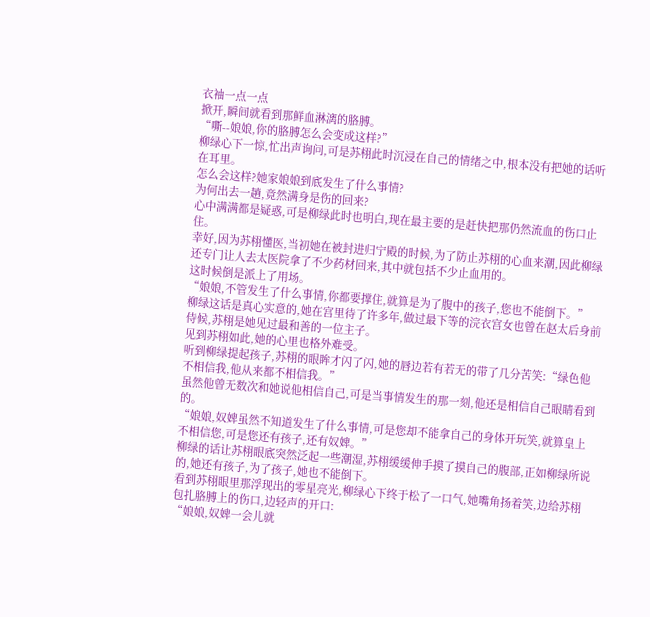衣袖一点一点
掀开,瞬间就看到那鲜血淋漓的胳膊。
“嘶--娘娘,你的胳膊怎么会变成这样?”
柳绿心下一惊,忙出声询问,可是苏栩此时沉浸在自己的情绪之中,根本没有把她的话听在耳里。
怎么会这样?她家娘娘到底发生了什么事情?
为何出去一趟,竟然满身是伤的回来?
心中满满都是疑惑,可是柳绿此时也明白,现在最主要的是赶快把那仍然流血的伤口止住。
幸好,因为苏栩懂医,当初她在被封进归宁殿的时候,为了防止苏栩的心血来潮,因此柳绿还专门让人去太医院拿了不少药材回来,其中就包括不少止血用的。
这时候倒是派上了用场。
“娘娘,不管发生了什么事情,你都要撑住,就算是为了腹中的孩子,您也不能倒下。”
柳绿这话是真心实意的,她在宫里待了许多年,做过最下等的浣衣宫女也曾在赵太后身前侍候,苏栩是她见过最和善的一位主子。
见到苏栩如此,她的心里也格外难受。
听到柳绿提起孩子,苏栩的眼眸才闪了闪,她的唇边若有若无的带了几分苦笑:“绿色他不相信我,他从来都不相信我。”
虽然他曾无数次和她说他相信自己,可是当事情发生的那一刻,他还是相信自己眼睛看到的。
“娘娘,奴婢虽然不知道发生了什么事情,可是您却不能拿自己的身体开玩笑,就算皇上不相信您,可是您还有孩子,还有奴婢。”
柳绿的话让苏栩眼底突然泛起一些潮湿,苏栩缓缓伸手摸了摸自己的腹部,正如柳绿所说的,她还有孩子,为了孩子,她也不能倒下。
看到苏栩眼里那浮现出的零星亮光,柳绿心下终于松了一口气,她嘴角扬着笑,边给苏栩包扎胳膊上的伤口,边轻声的开口:
“娘娘,奴婢一会儿就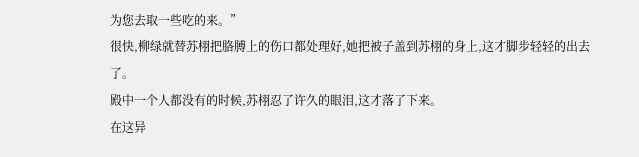为您去取一些吃的来。”
很快,柳绿就替苏栩把胳膊上的伤口都处理好,她把被子盖到苏栩的身上,这才脚步轻轻的出去了。
殿中一个人都没有的时候,苏栩忍了许久的眼泪,这才落了下来。
在这异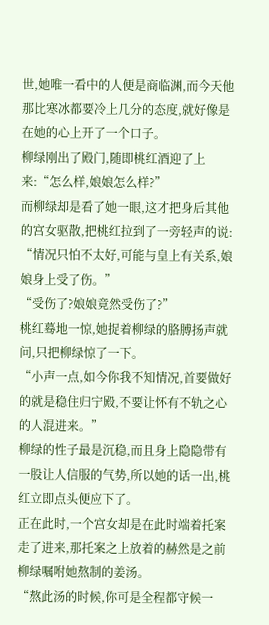世,她唯一看中的人便是商临渊,而今天他那比寒冰都要冷上几分的态度,就好像是在她的心上开了一个口子。
柳绿刚出了殿门,随即桃红酒迎了上来:“怎么样,娘娘怎么样?”
而柳绿却是看了她一眼,这才把身后其他的宫女驱散,把桃红拉到了一旁轻声的说:
“情况只怕不太好,可能与皇上有关系,娘娘身上受了伤。”
“受伤了?娘娘竟然受伤了?”
桃红蓦地一惊,她捉着柳绿的胳膊扬声就问,只把柳绿惊了一下。
“小声一点,如今你我不知情况,首要做好的就是稳住归宁殿,不要让怀有不轨之心的人混进来。”
柳绿的性子最是沉稳,而且身上隐隐带有一股让人信服的气势,所以她的话一出,桃红立即点头便应下了。
正在此时,一个宫女却是在此时端着托案走了进来,那托案之上放着的赫然是之前柳绿嘱咐她熬制的姜汤。
“熬此汤的时候,你可是全程都守候一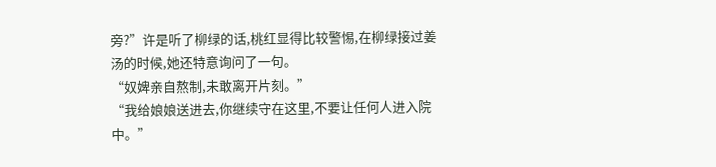旁?”许是听了柳绿的话,桃红显得比较警惕,在柳绿接过姜汤的时候,她还特意询问了一句。
“奴婢亲自熬制,未敢离开片刻。”
“我给娘娘送进去,你继续守在这里,不要让任何人进入院中。”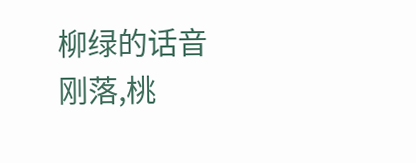柳绿的话音刚落,桃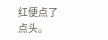红便点了点头。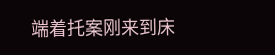端着托案刚来到床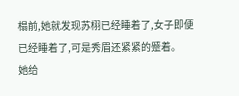榻前,她就发现苏栩已经睡着了,女子即便已经睡着了,可是秀眉还紧紧的蹙着。
她给